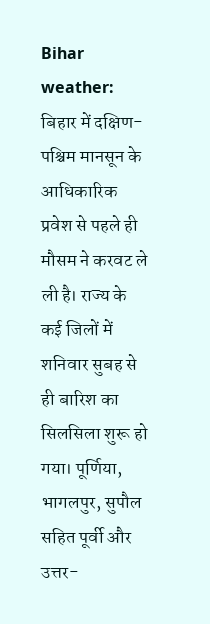Bihar weather: बिहार में दक्षिण-पश्चिम मानसून के आधिकारिक प्रवेश से पहले ही मौसम ने करवट ले ली है। राज्य के कई जिलों में शनिवार सुबह से ही बारिश का सिलसिला शुरू हो गया। पूर्णिया, भागलपुर, सुपौल सहित पूर्वी और उत्तर-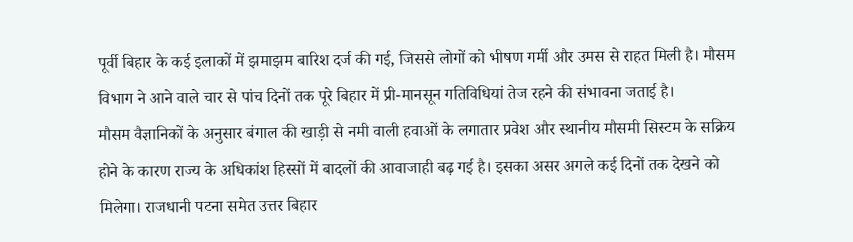पूर्वी बिहार के कई इलाकों में झमाझम बारिश दर्ज की गई, जिससे लोगों को भीषण गर्मी और उमस से राहत मिली है। मौसम विभाग ने आने वाले चार से पांच दिनों तक पूरे बिहार में प्री-मानसून गतिविधियां तेज रहने की संभावना जताई है।
मौसम वैज्ञानिकों के अनुसार बंगाल की खाड़ी से नमी वाली हवाओं के लगातार प्रवेश और स्थानीय मौसमी सिस्टम के सक्रिय होने के कारण राज्य के अधिकांश हिस्सों में बादलों की आवाजाही बढ़ गई है। इसका असर अगले कई दिनों तक देखने को मिलेगा। राजधानी पटना समेत उत्तर बिहार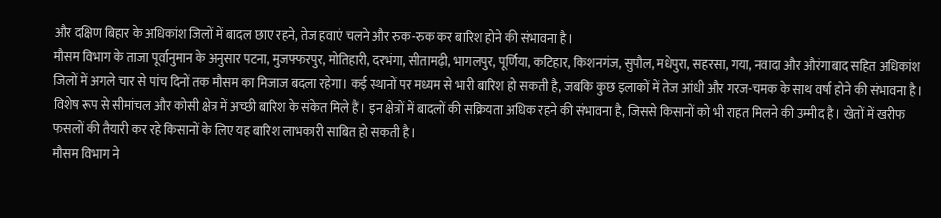और दक्षिण बिहार के अधिकांश जिलों में बादल छाए रहने, तेज हवाएं चलने और रुक-रुक कर बारिश होने की संभावना है।
मौसम विभाग के ताजा पूर्वानुमान के अनुसार पटना, मुजफ्फरपुर, मोतिहारी, दरभंगा, सीतामढ़ी, भागलपुर, पूर्णिया, कटिहार, किशनगंज, सुपौल, मधेपुरा, सहरसा, गया, नवादा और औरंगाबाद सहित अधिकांश जिलों में अगले चार से पांच दिनों तक मौसम का मिजाज बदला रहेगा। कई स्थानों पर मध्यम से भारी बारिश हो सकती है, जबकि कुछ इलाकों में तेज आंधी और गरज-चमक के साथ वर्षा होने की संभावना है। विशेष रूप से सीमांचल और कोसी क्षेत्र में अच्छी बारिश के संकेत मिले हैं। इन क्षेत्रों में बादलों की सक्रियता अधिक रहने की संभावना है, जिससे किसानों को भी राहत मिलने की उम्मीद है। खेतों में खरीफ फसलों की तैयारी कर रहे किसानों के लिए यह बारिश लाभकारी साबित हो सकती है।
मौसम विभाग ने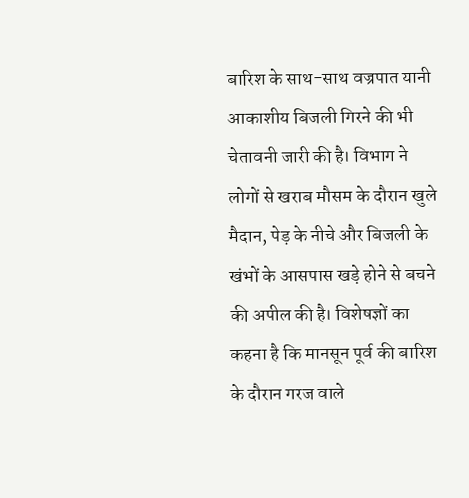बारिश के साथ-साथ वज्रपात यानी आकाशीय बिजली गिरने की भी चेतावनी जारी की है। विभाग ने लोगों से खराब मौसम के दौरान खुले मैदान, पेड़ के नीचे और बिजली के खंभों के आसपास खड़े होने से बचने की अपील की है। विशेषज्ञों का कहना है कि मानसून पूर्व की बारिश के दौरान गरज वाले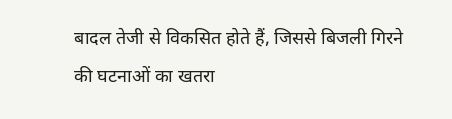बादल तेजी से विकसित होते हैं, जिससे बिजली गिरने की घटनाओं का खतरा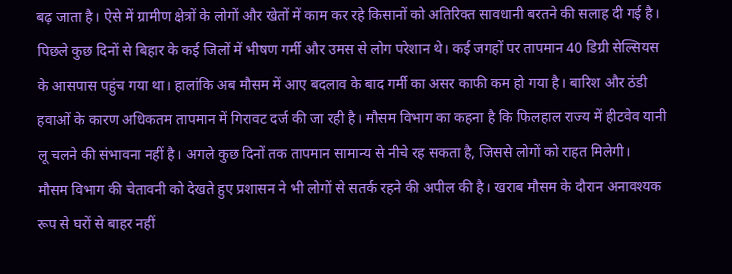बढ़ जाता है। ऐसे में ग्रामीण क्षेत्रों के लोगों और खेतों में काम कर रहे किसानों को अतिरिक्त सावधानी बरतने की सलाह दी गई है।
पिछले कुछ दिनों से बिहार के कई जिलों में भीषण गर्मी और उमस से लोग परेशान थे। कई जगहों पर तापमान 40 डिग्री सेल्सियस के आसपास पहुंच गया था। हालांकि अब मौसम में आए बदलाव के बाद गर्मी का असर काफी कम हो गया है। बारिश और ठंडी हवाओं के कारण अधिकतम तापमान में गिरावट दर्ज की जा रही है। मौसम विभाग का कहना है कि फिलहाल राज्य में हीटवेव यानी लू चलने की संभावना नहीं है। अगले कुछ दिनों तक तापमान सामान्य से नीचे रह सकता है, जिससे लोगों को राहत मिलेगी।
मौसम विभाग की चेतावनी को देखते हुए प्रशासन ने भी लोगों से सतर्क रहने की अपील की है। खराब मौसम के दौरान अनावश्यक रूप से घरों से बाहर नहीं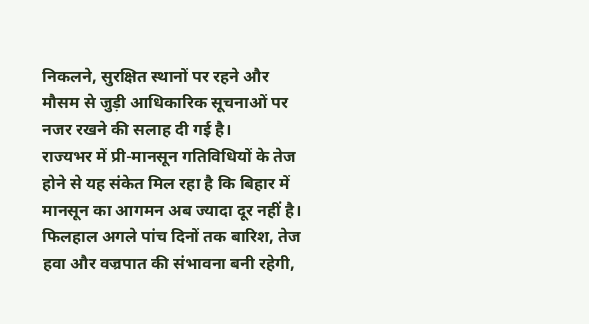निकलने, सुरक्षित स्थानों पर रहने और मौसम से जुड़ी आधिकारिक सूचनाओं पर नजर रखने की सलाह दी गई है।
राज्यभर में प्री-मानसून गतिविधियों के तेज होने से यह संकेत मिल रहा है कि बिहार में मानसून का आगमन अब ज्यादा दूर नहीं है। फिलहाल अगले पांच दिनों तक बारिश, तेज हवा और वज्रपात की संभावना बनी रहेगी,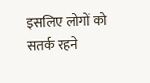इसलिए लोगों को सतर्क रहने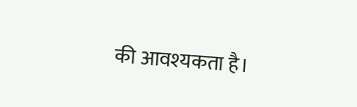की आवश्यकता है।